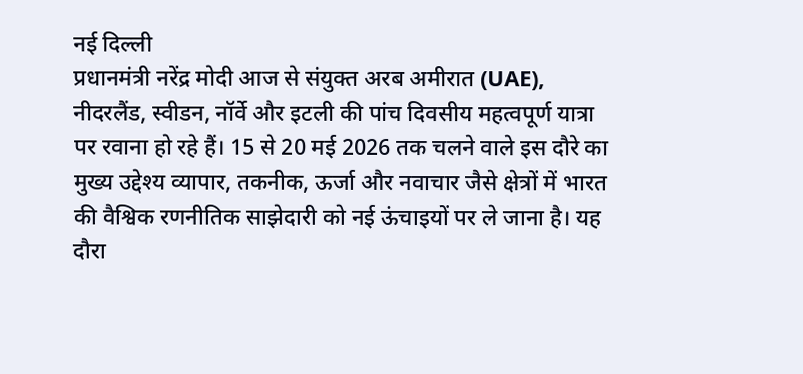नई दिल्ली
प्रधानमंत्री नरेंद्र मोदी आज से संयुक्त अरब अमीरात (UAE), नीदरलैंड, स्वीडन, नॉर्वे और इटली की पांच दिवसीय महत्वपूर्ण यात्रा पर रवाना हो रहे हैं। 15 से 20 मई 2026 तक चलने वाले इस दौरे का मुख्य उद्देश्य व्यापार, तकनीक, ऊर्जा और नवाचार जैसे क्षेत्रों में भारत की वैश्विक रणनीतिक साझेदारी को नई ऊंचाइयों पर ले जाना है। यह दौरा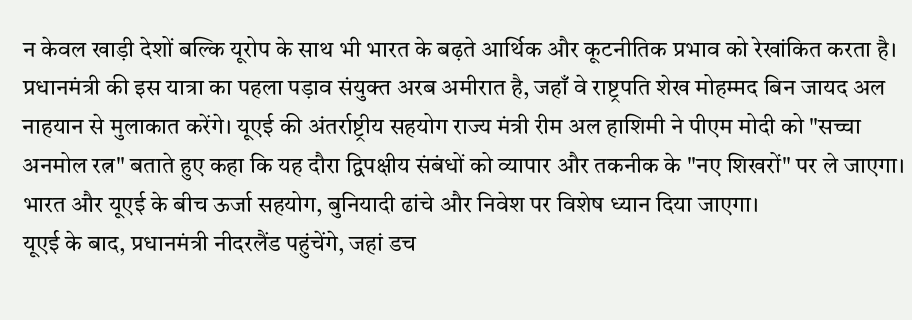न केवल खाड़ी देशों बल्कि यूरोप के साथ भी भारत के बढ़ते आर्थिक और कूटनीतिक प्रभाव को रेखांकित करता है।
प्रधानमंत्री की इस यात्रा का पहला पड़ाव संयुक्त अरब अमीरात है, जहाँ वे राष्ट्रपति शेख मोहम्मद बिन जायद अल नाहयान से मुलाकात करेंगे। यूएई की अंतर्राष्ट्रीय सहयोग राज्य मंत्री रीम अल हाशिमी ने पीएम मोदी को "सच्चा अनमोल रत्न" बताते हुए कहा कि यह दौरा द्विपक्षीय संबंधों को व्यापार और तकनीक के "नए शिखरों" पर ले जाएगा। भारत और यूएई के बीच ऊर्जा सहयोग, बुनियादी ढांचे और निवेश पर विशेष ध्यान दिया जाएगा।
यूएई के बाद, प्रधानमंत्री नीदरलैंड पहुंचेंगे, जहां डच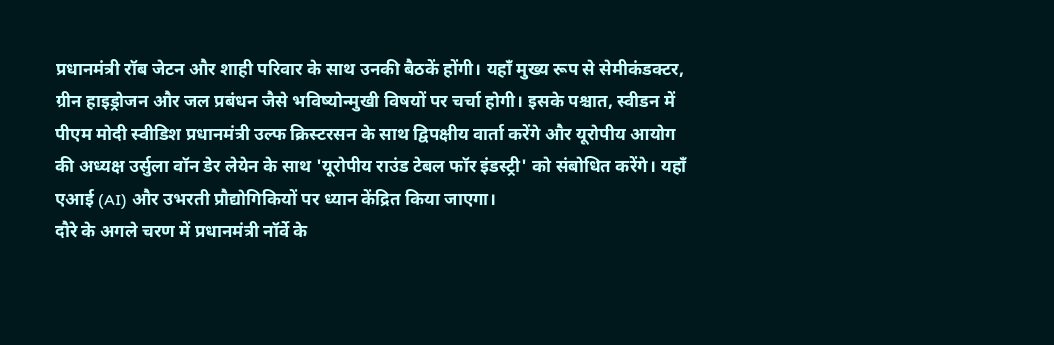प्रधानमंत्री रॉब जेटन और शाही परिवार के साथ उनकी बैठकें होंगी। यहाँ मुख्य रूप से सेमीकंडक्टर, ग्रीन हाइड्रोजन और जल प्रबंधन जैसे भविष्योन्मुखी विषयों पर चर्चा होगी। इसके पश्चात, स्वीडन में पीएम मोदी स्वीडिश प्रधानमंत्री उल्फ क्रिस्टरसन के साथ द्विपक्षीय वार्ता करेंगे और यूरोपीय आयोग की अध्यक्ष उर्सुला वॉन डेर लेयेन के साथ 'यूरोपीय राउंड टेबल फॉर इंडस्ट्री' को संबोधित करेंगे। यहाँ एआई (AI) और उभरती प्रौद्योगिकियों पर ध्यान केंद्रित किया जाएगा।
दौरे के अगले चरण में प्रधानमंत्री नॉर्वे के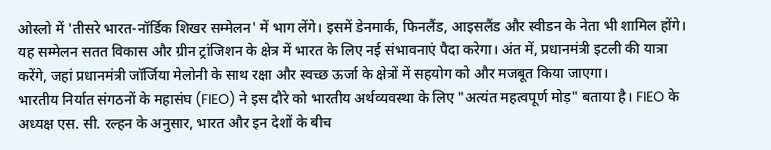ओस्लो में 'तीसरे भारत-नॉर्डिक शिखर सम्मेलन' में भाग लेंगे। इसमें डेनमार्क, फिनलैंड, आइसलैंड और स्वीडन के नेता भी शामिल होंगे। यह सम्मेलन सतत विकास और ग्रीन ट्रांजिशन के क्षेत्र में भारत के लिए नई संभावनाएं पैदा करेगा। अंत में, प्रधानमंत्री इटली की यात्रा करेंगे, जहां प्रधानमंत्री जॉर्जिया मेलोनी के साथ रक्षा और स्वच्छ ऊर्जा के क्षेत्रों में सहयोग को और मजबूत किया जाएगा।
भारतीय निर्यात संगठनों के महासंघ (FIEO) ने इस दौरे को भारतीय अर्थव्यवस्था के लिए "अत्यंत महत्वपूर्ण मोड़" बताया है। FIEO के अध्यक्ष एस. सी. रल्हन के अनुसार, भारत और इन देशों के बीच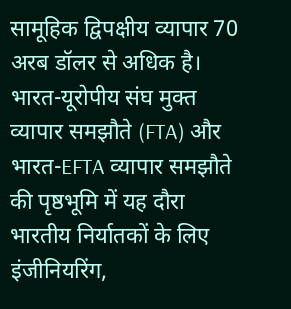सामूहिक द्विपक्षीय व्यापार 70 अरब डॉलर से अधिक है। भारत-यूरोपीय संघ मुक्त व्यापार समझौते (FTA) और भारत-EFTA व्यापार समझौते की पृष्ठभूमि में यह दौरा भारतीय निर्यातकों के लिए इंजीनियरिंग,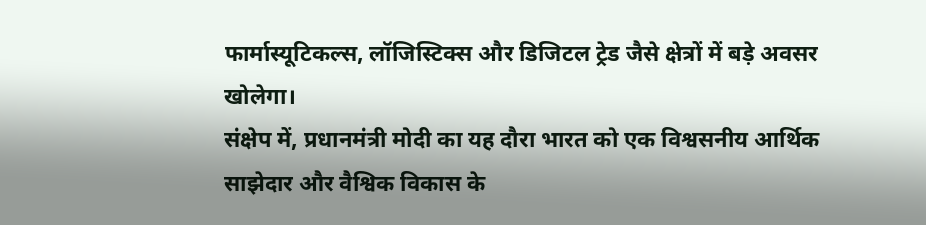फार्मास्यूटिकल्स, लॉजिस्टिक्स और डिजिटल ट्रेड जैसे क्षेत्रों में बड़े अवसर खोलेगा।
संक्षेप में, प्रधानमंत्री मोदी का यह दौरा भारत को एक विश्वसनीय आर्थिक साझेदार और वैश्विक विकास के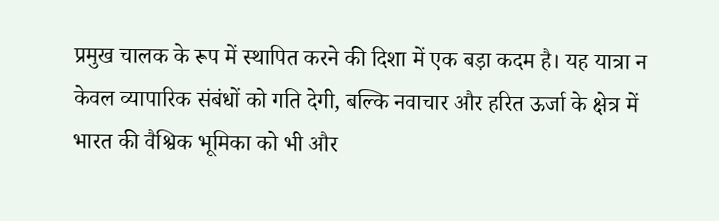प्रमुख चालक के रूप में स्थापित करने की दिशा में एक बड़ा कदम है। यह यात्रा न केवल व्यापारिक संबंधों को गति देगी, बल्कि नवाचार और हरित ऊर्जा के क्षेत्र में भारत की वैश्विक भूमिका को भी और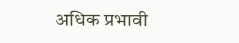अधिक प्रभावी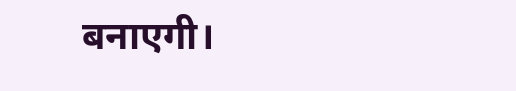बनाएगी।